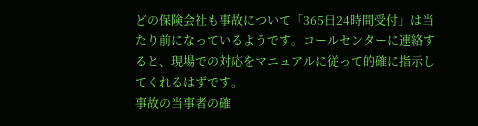どの保険会社も事故について「365日24時間受付」は当たり前になっているようです。コールセンターに連絡すると、現場での対応をマニュアルに従って的確に指示してくれるはずです。
事故の当事者の確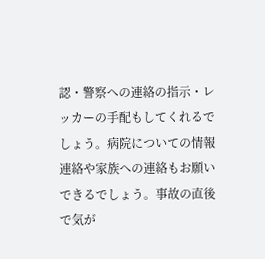認・警察への連絡の指示・レッカーの手配もしてくれるでしょう。病院についての情報連絡や家族への連絡もお願いできるでしょう。事故の直後で気が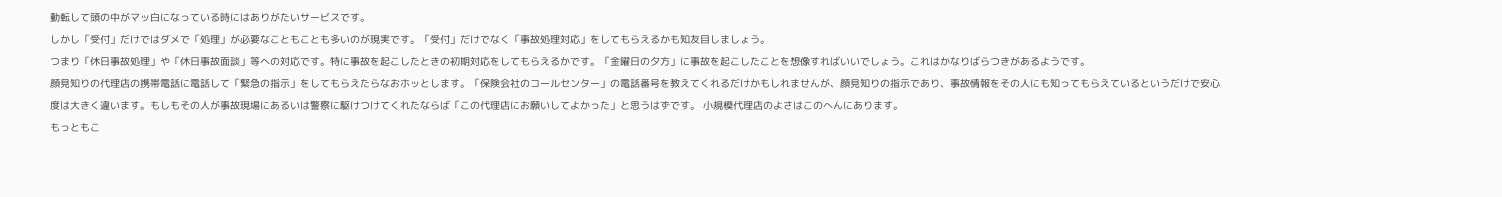動転して頭の中がマッ白になっている時にはありがたいサービスです。
しかし「受付」だけではダメで「処理」が必要なこともことも多いのが現実です。「受付」だけでなく「事故処理対応」をしてもらえるかも知友目しましょう。
つまり「休日事故処理」や「休日事故面談」等への対応です。特に事故を起こしたときの初期対応をしてもらえるかです。「金曜日の夕方」に事故を起こしたことを想像すればいいでしょう。これはかなりばらつきがあるようです。
顔見知りの代理店の携帯電話に電話して「緊急の指示」をしてもらえたらなおホッとします。「保険会社のコールセンター」の電話番号を教えてくれるだけかもしれませんが、顔見知りの指示であり、事故情報をその人にも知ってもらえているというだけで安心度は大きく違います。もしもその人が事故現場にあるいは警察に駆けつけてくれたならば「この代理店にお願いしてよかった」と思うはずです。 小規模代理店のよさはこのへんにあります。
もっともこ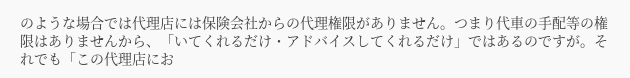のような場合では代理店には保険会社からの代理権限がありません。つまり代車の手配等の権限はありませんから、「いてくれるだけ・アドバイスしてくれるだけ」ではあるのですが。それでも「この代理店にお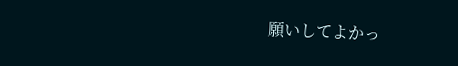願いしてよかっ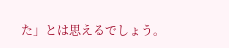た」とは思えるでしょう。